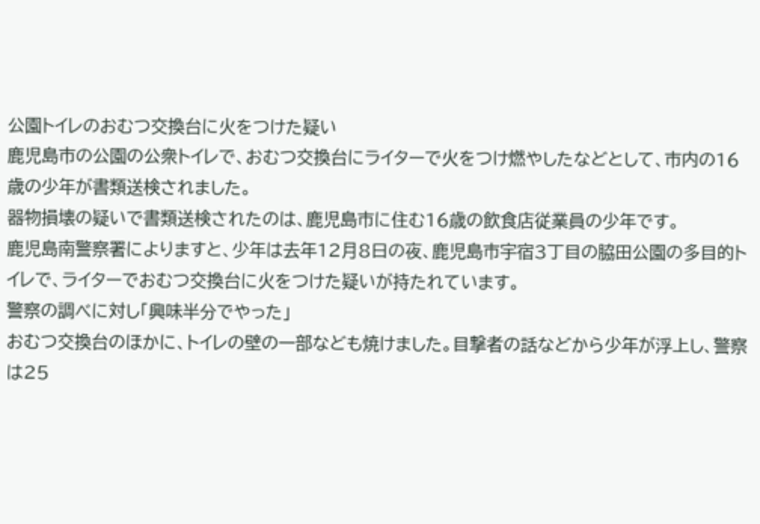公園トイレのおむつ交換台に火をつけた疑い
鹿児島市の公園の公衆トイレで、おむつ交換台にライターで火をつけ燃やしたなどとして、市内の16歳の少年が書類送検されました。
器物損壊の疑いで書類送検されたのは、鹿児島市に住む16歳の飲食店従業員の少年です。
鹿児島南警察署によりますと、少年は去年12月8日の夜、鹿児島市宇宿3丁目の脇田公園の多目的トイレで、ライターでおむつ交換台に火をつけた疑いが持たれています。
警察の調べに対し「興味半分でやった」
おむつ交換台のほかに、トイレの壁の一部なども焼けました。目撃者の話などから少年が浮上し、警察は25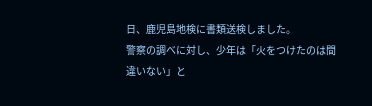日、鹿児島地検に書類送検しました。
警察の調べに対し、少年は「火をつけたのは間違いない」と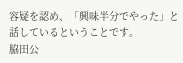容疑を認め、「興味半分でやった」と話しているということです。
脇田公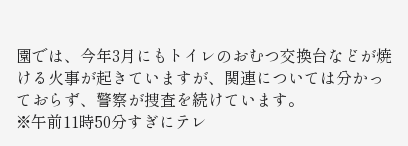園では、今年3月にもトイレのおむつ交換台などが焼ける火事が起きていますが、関連については分かっておらず、警察が捜査を続けています。
※午前11時50分すぎにテレ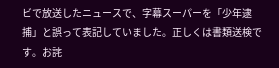ビで放送したニュースで、字幕スーパーを「少年逮捕」と誤って表記していました。正しくは書類送検です。お詫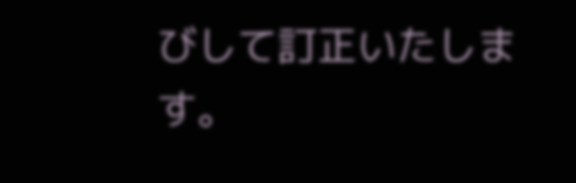びして訂正いたします。